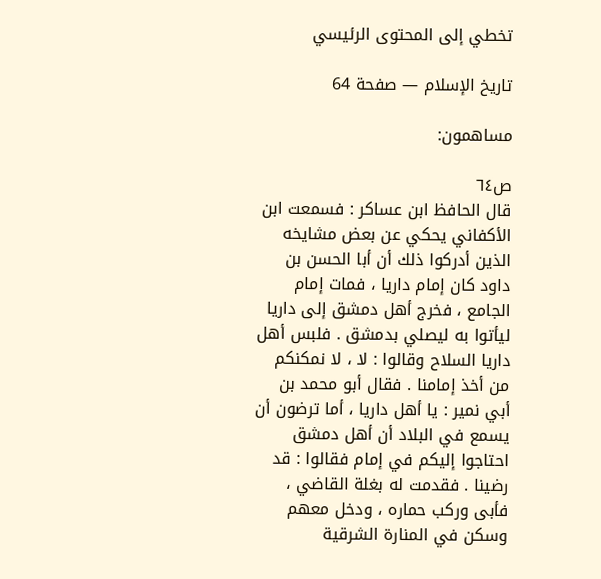تخطي إلى المحتوى الرئيسي

تاريخ الإسلام — صفحة 64

مساهمون:

ص٦٤
قال الحافظ ابن عساكر : فسمعت ابن الأكفاني يحكي عن بعض مشايخه الذين أدركوا ذلك أن أبا الحسن بن داود كان إمام داريا ، فمات إمام الجامع ، فخرج أهل دمشق إلى داريا ليأتوا به ليصلي بدمشق . فلبس أهل داريا السلاح وقالوا : لا ، لا نمكنكم من أخذ إمامنا . فقال أبو محمد بن أبي نمير : يا أهل داريا ، أما ترضون أن يسمع في البلاد أن أهل دمشق احتاجوا إليكم في إمام فقالوا : قد رضينا . فقدمت له بغلة القاضي ، فأبى وركب حماره ، ودخل معهم وسكن في المنارة الشرقية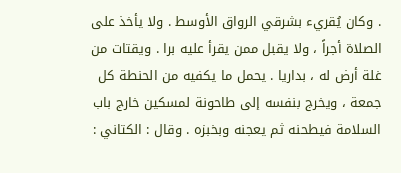. وكان يُقريء بشرقي الرواق الأوسط . ولا يأخذ على الصلاة أجراً ، ولا يقبل ممن يقرأ عليه برا . ويقتات من غلة أرض له ، بداريا . يحمل ما يكفيه من الحنطة كل جمعة ، ويخرج بنفسه إلى طاحونة لمسكين خارج باب السلامة فيطحنه ثم يعجنه وبخبزه . وقال : الكتاني :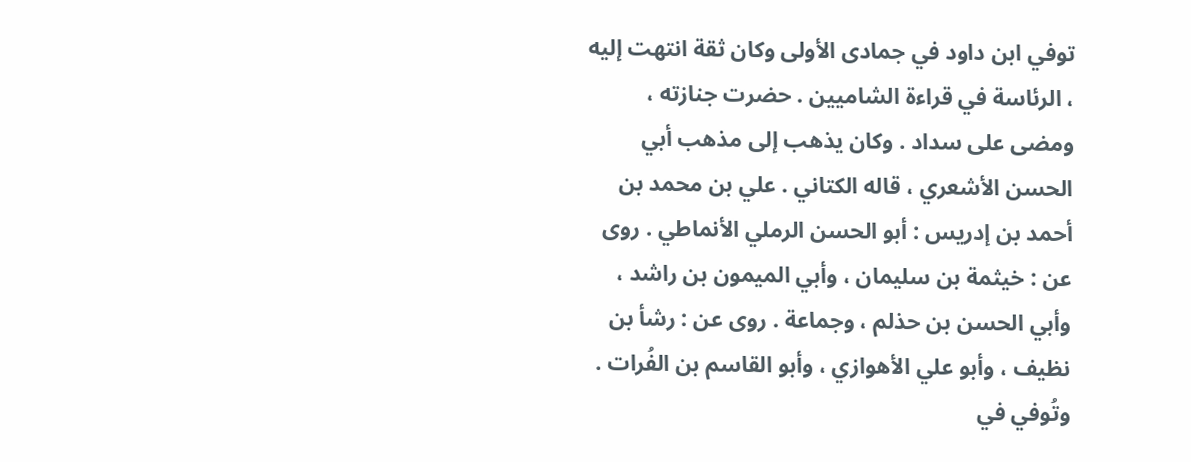توفي ابن داود في جمادى الأولى وكان ثقة انتهت إليه ، الرئاسة في قراءة الشاميين . حضرت جنازته ، ومضى على سداد . وكان يذهب إلى مذهب أبي الحسن الأشعري ، قاله الكتاني . علي بن محمد بن أحمد بن إدريس : أبو الحسن الرملي الأنماطي . روى عن : خيثمة بن سليمان ، وأبي الميمون بن راشد ، وأبي الحسن بن حذلم ، وجماعة . روى عن : رشأ بن نظيف ، وأبو علي الأهوازي ، وأبو القاسم بن الفُرات . وتُوفي في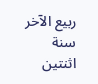ربيع الآخر سنة اثنتين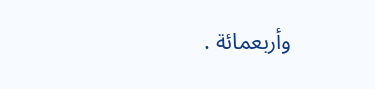وأربعمائة .